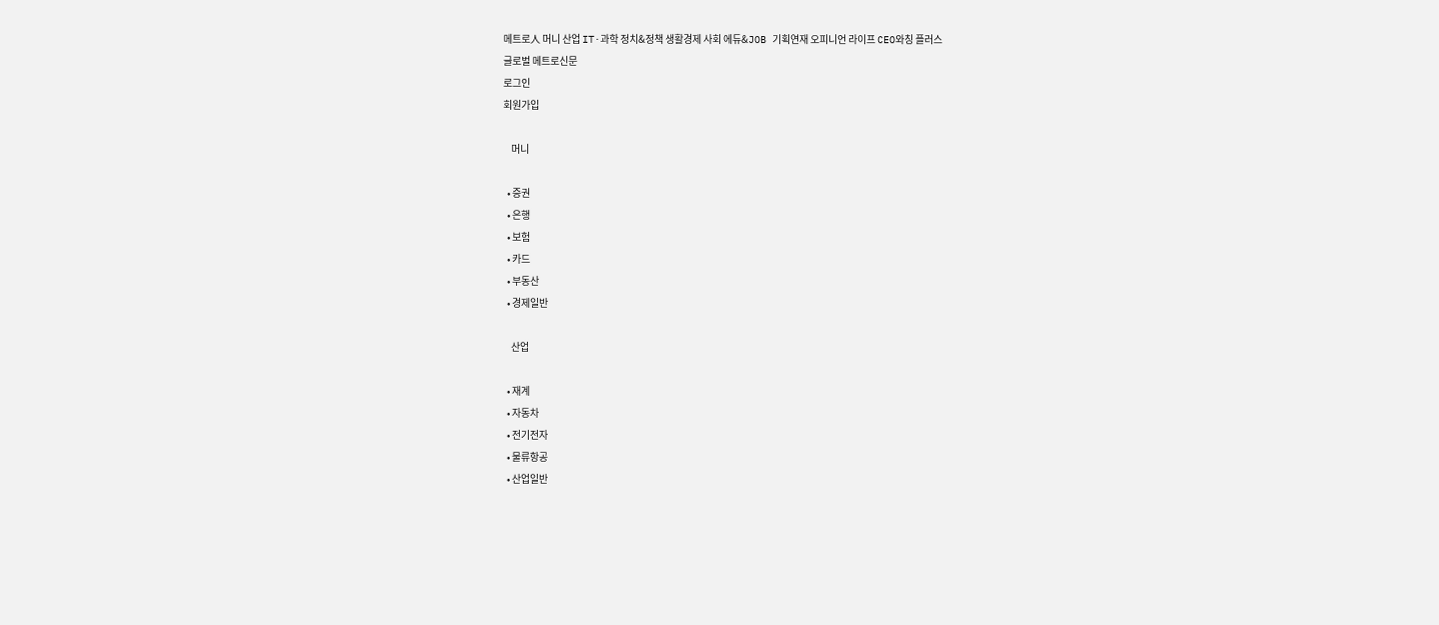메트로人 머니 산업 IT·과학 정치&정책 생활경제 사회 에듀&JOB 기획연재 오피니언 라이프 CEO와칭 플러스
글로벌 메트로신문
로그인
회원가입

    머니

  • 증권
  • 은행
  • 보험
  • 카드
  • 부동산
  • 경제일반

    산업

  • 재계
  • 자동차
  • 전기전자
  • 물류항공
  • 산업일반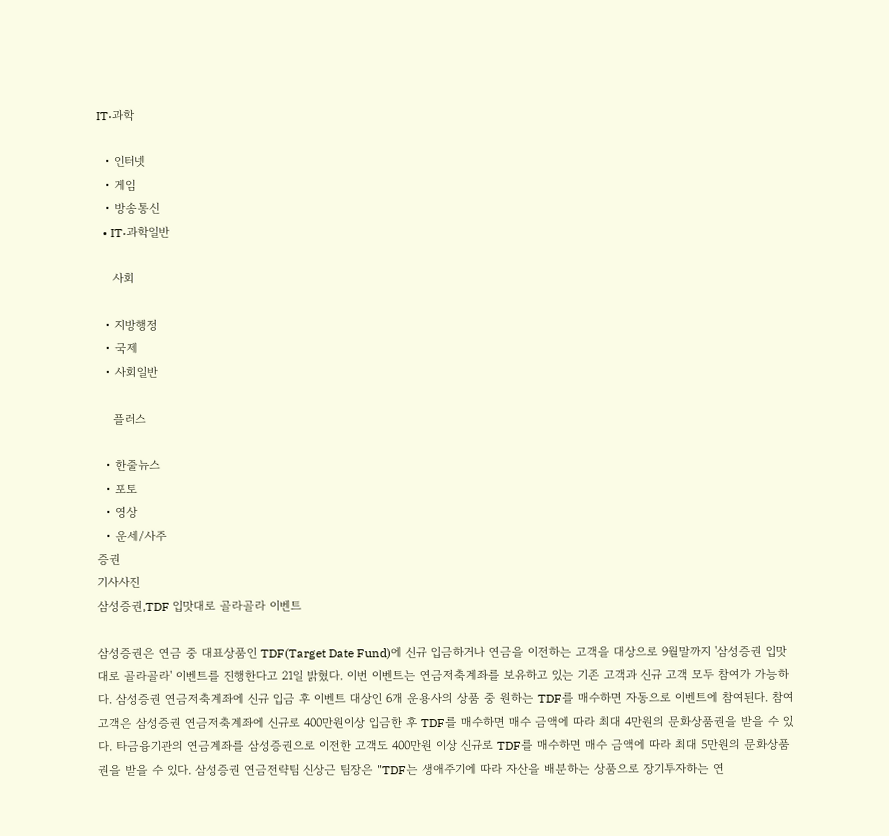IT·과학

  • 인터넷
  • 게임
  • 방송통신
  • IT·과학일반

    사회

  • 지방행정
  • 국제
  • 사회일반

    플러스

  • 한줄뉴스
  • 포토
  • 영상
  • 운세/사주
증권
기사사진
삼성증권,TDF 입맛대로 골라골라 이벤트

삼성증권은 연금 중 대표상품인 TDF(Target Date Fund)에 신규 입금하거나 연금을 이전하는 고객을 대상으로 9월말까지 '삼성증권 입맛대로 골라골라' 이벤트를 진행한다고 21일 밝혔다. 이번 이벤트는 연금저축계좌를 보유하고 있는 기존 고객과 신규 고객 모두 참여가 가능하다. 삼성증권 연금저축계좌에 신규 입금 후 이벤트 대상인 6개 운용사의 상품 중 원하는 TDF를 매수하면 자동으로 이벤트에 참여된다. 참여 고객은 삼성증권 연금저축계좌에 신규로 400만원이상 입금한 후 TDF를 매수하면 매수 금액에 따라 최대 4만원의 문화상품권을 받을 수 있다. 타금융기관의 연금계좌를 삼성증권으로 이전한 고객도 400만원 이상 신규로 TDF를 매수하면 매수 금액에 따라 최대 5만원의 문화상품권을 받을 수 있다. 삼성증권 연금전략팀 신상근 팀장은 "TDF는 생애주기에 따라 자산을 배분하는 상품으로 장기투자하는 연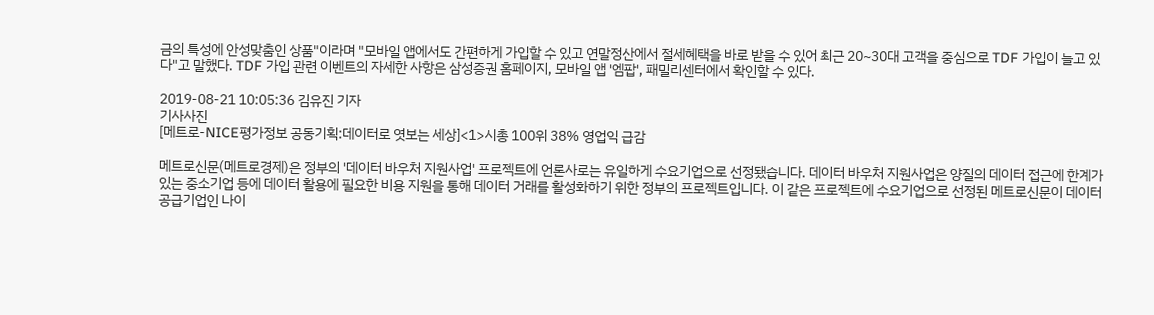금의 특성에 안성맞춤인 상품"이라며 "모바일 앱에서도 간편하게 가입할 수 있고 연말정산에서 절세혜택을 바로 받을 수 있어 최근 20~30대 고객을 중심으로 TDF 가입이 늘고 있다"고 말했다. TDF 가입 관련 이벤트의 자세한 사항은 삼성증권 홈페이지, 모바일 앱 '엠팝', 패밀리센터에서 확인할 수 있다.

2019-08-21 10:05:36 김유진 기자
기사사진
[메트로-NICE평가정보 공동기획:데이터로 엿보는 세상]<1>시총 100위 38% 영업익 급감

메트로신문(메트로경제)은 정부의 '데이터 바우처 지원사업' 프로젝트에 언론사로는 유일하게 수요기업으로 선정됐습니다. 데이터 바우처 지원사업은 양질의 데이터 접근에 한계가 있는 중소기업 등에 데이터 활용에 필요한 비용 지원을 통해 데이터 거래를 활성화하기 위한 정부의 프로젝트입니다. 이 같은 프로젝트에 수요기업으로 선정된 메트로신문이 데이터 공급기업인 나이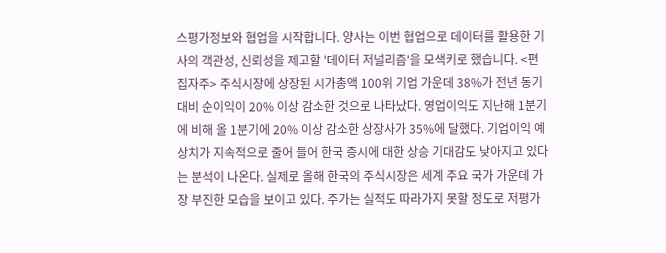스평가정보와 협업을 시작합니다. 양사는 이번 협업으로 데이터를 활용한 기사의 객관성, 신뢰성을 제고할 '데이터 저널리즘'을 모색키로 했습니다. <편집자주> 주식시장에 상장된 시가총액 100위 기업 가운데 38%가 전년 동기 대비 순이익이 20% 이상 감소한 것으로 나타났다. 영업이익도 지난해 1분기에 비해 올 1분기에 20% 이상 감소한 상장사가 35%에 달했다. 기업이익 예상치가 지속적으로 줄어 들어 한국 증시에 대한 상승 기대감도 낮아지고 있다는 분석이 나온다. 실제로 올해 한국의 주식시장은 세계 주요 국가 가운데 가장 부진한 모습을 보이고 있다. 주가는 실적도 따라가지 못할 정도로 저평가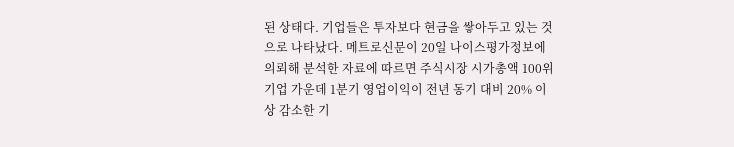된 상태다. 기업들은 투자보다 현금을 쌓아두고 있는 것으로 나타났다. 메트로신문이 20일 나이스평가정보에 의뢰해 분석한 자료에 따르면 주식시장 시가총액 100위 기업 가운데 1분기 영업이익이 전년 동기 대비 20% 이상 감소한 기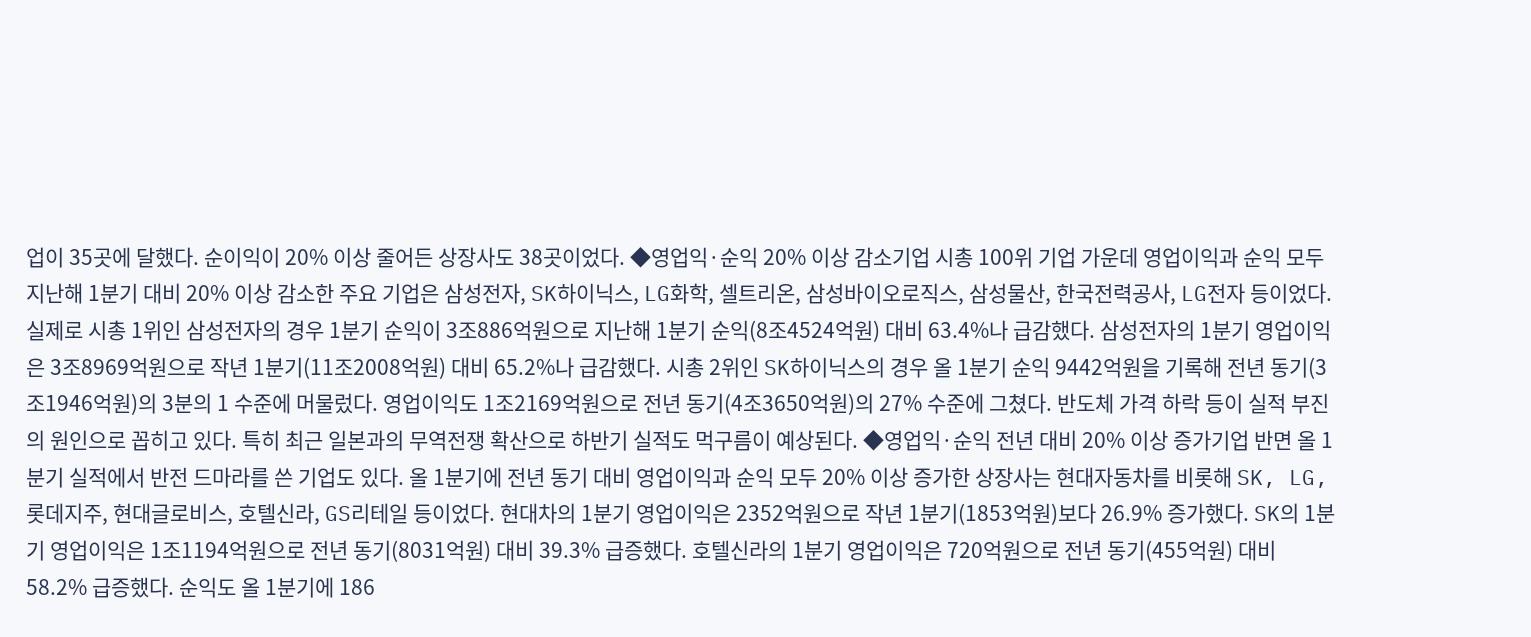업이 35곳에 달했다. 순이익이 20% 이상 줄어든 상장사도 38곳이었다. ◆영업익·순익 20% 이상 감소기업 시총 100위 기업 가운데 영업이익과 순익 모두 지난해 1분기 대비 20% 이상 감소한 주요 기업은 삼성전자, SK하이닉스, LG화학, 셀트리온, 삼성바이오로직스, 삼성물산, 한국전력공사, LG전자 등이었다. 실제로 시총 1위인 삼성전자의 경우 1분기 순익이 3조886억원으로 지난해 1분기 순익(8조4524억원) 대비 63.4%나 급감했다. 삼성전자의 1분기 영업이익은 3조8969억원으로 작년 1분기(11조2008억원) 대비 65.2%나 급감했다. 시총 2위인 SK하이닉스의 경우 올 1분기 순익 9442억원을 기록해 전년 동기(3조1946억원)의 3분의 1 수준에 머물렀다. 영업이익도 1조2169억원으로 전년 동기(4조3650억원)의 27% 수준에 그쳤다. 반도체 가격 하락 등이 실적 부진의 원인으로 꼽히고 있다. 특히 최근 일본과의 무역전쟁 확산으로 하반기 실적도 먹구름이 예상된다. ◆영업익·순익 전년 대비 20% 이상 증가기업 반면 올 1분기 실적에서 반전 드마라를 쓴 기업도 있다. 올 1분기에 전년 동기 대비 영업이익과 순익 모두 20% 이상 증가한 상장사는 현대자동차를 비롯해 SK, LG, 롯데지주, 현대글로비스, 호텔신라, GS리테일 등이었다. 현대차의 1분기 영업이익은 2352억원으로 작년 1분기(1853억원)보다 26.9% 증가했다. SK의 1분기 영업이익은 1조1194억원으로 전년 동기(8031억원) 대비 39.3% 급증했다. 호텔신라의 1분기 영업이익은 720억원으로 전년 동기(455억원) 대비 58.2% 급증했다. 순익도 올 1분기에 186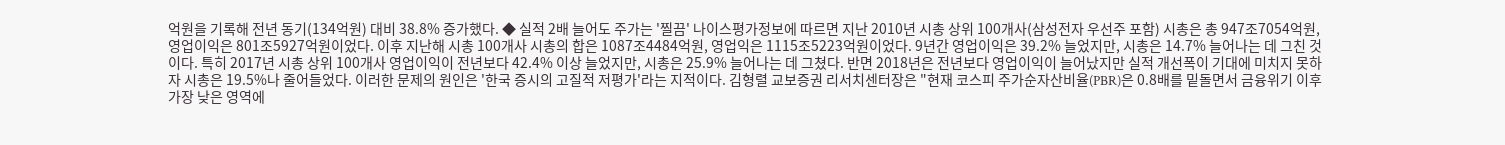억원을 기록해 전년 동기(134억원) 대비 38.8% 증가했다. ◆ 실적 2배 늘어도 주가는 '찔끔' 나이스평가정보에 따르면 지난 2010년 시총 상위 100개사(삼성전자 우선주 포함) 시총은 총 947조7054억원, 영업이익은 801조5927억원이었다. 이후 지난해 시총 100개사 시총의 합은 1087조4484억원, 영업익은 1115조5223억원이었다. 9년간 영업이익은 39.2% 늘었지만, 시총은 14.7% 늘어나는 데 그친 것이다. 특히 2017년 시총 상위 100개사 영업이익이 전년보다 42.4% 이상 늘었지만, 시총은 25.9% 늘어나는 데 그쳤다. 반면 2018년은 전년보다 영업이익이 늘어났지만 실적 개선폭이 기대에 미치지 못하자 시총은 19.5%나 줄어들었다. 이러한 문제의 원인은 '한국 증시의 고질적 저평가'라는 지적이다. 김형렬 교보증권 리서치센터장은 "현재 코스피 주가순자산비율(PBR)은 0.8배를 밑돌면서 금융위기 이후 가장 낮은 영역에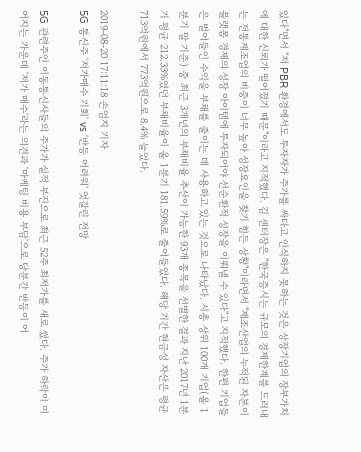있다"면서 "저 PBR 환경에서도 투자자가 주가를 싸다고 인식하지 못하는 것은 상장기업의 장부가치에 대한 신뢰가 떨어졌기 때문"이라고 지적했다. 김 센터장은 "한국증시는 규모의 경제한계를 드러내는 전통제조업의 비중이 너무 높아 성장요인을 찾기 힘든 상황"이라면서 "제조산업의 누적된 자본이 플랫폼 경제의 성장 아이템에 투자되어야 선순환적 성장을 이뤄낼 수 있다"고 지적했다. 한편 기업들은 벌어들인 수익을 부채를 줄이는 데 사용하고 있는 것으로 나타났다. 시총 상위 100개 기업(올 1분기 말 기준) 중 최근 3개년의 부채비율 추산이 가능한 93개 종목을 선별한 결과 지난 2017년 1분기 평균 212.33%였던 부채비율이 올 1분기 181.59%로 줄어들었다. 해당 기간 현금성 자산은 평균 713억원에서 773억원으로 8.4% 늘었다.

2019-08-20 17:11:18 손엄지 기자
5G 통신주 '저가매수 기회' vs '반등 어려워' 엇갈린 전망

5G 관련주인 이동통신사들의 주가가 실적 부진으로 최근 52주 최저가를 새로 썼다. 주가 하락이 이어지는 가운데 '저가 매수'라는 의견과 '마케팅 비용 부담'으로 당분간 반등이 어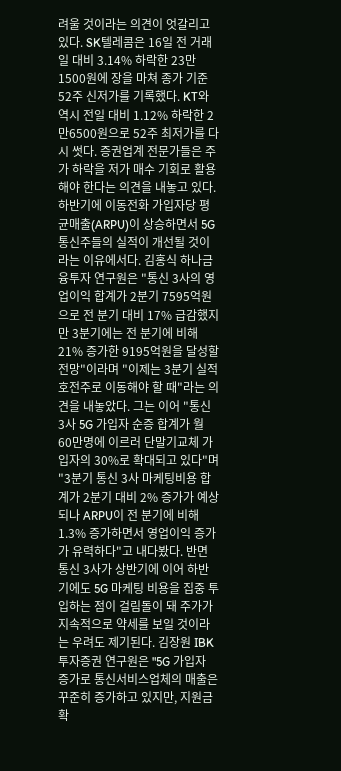려울 것이라는 의견이 엇갈리고 있다. SK텔레콤은 16일 전 거래일 대비 3.14% 하락한 23만1500원에 장을 마쳐 종가 기준 52주 신저가를 기록했다. KT와 역시 전일 대비 1.12% 하락한 2만6500원으로 52주 최저가를 다시 썻다. 증권업계 전문가들은 주가 하락을 저가 매수 기회로 활용해야 한다는 의견을 내놓고 있다. 하반기에 이동전화 가입자당 평균매출(ARPU)이 상승하면서 5G통신주들의 실적이 개선될 것이라는 이유에서다. 김홍식 하나금융투자 연구원은 "통신 3사의 영업이익 합계가 2분기 7595억원으로 전 분기 대비 17% 급감했지만 3분기에는 전 분기에 비해 21% 증가한 9195억원을 달성할 전망"이라며 "이제는 3분기 실적 호전주로 이동해야 할 때"라는 의견을 내놓았다. 그는 이어 "통신 3사 5G 가입자 순증 합계가 월 60만명에 이르러 단말기교체 가입자의 30%로 확대되고 있다"며 "3분기 통신 3사 마케팅비용 합계가 2분기 대비 2% 증가가 예상되나 ARPU이 전 분기에 비해 1.3% 증가하면서 영업이익 증가가 유력하다"고 내다봤다. 반면 통신 3사가 상반기에 이어 하반기에도 5G 마케팅 비용을 집중 투입하는 점이 걸림돌이 돼 주가가 지속적으로 약세를 보일 것이라는 우려도 제기된다. 김장원 IBK투자증권 연구원은 "5G 가입자 증가로 통신서비스업체의 매출은 꾸준히 증가하고 있지만, 지원금 확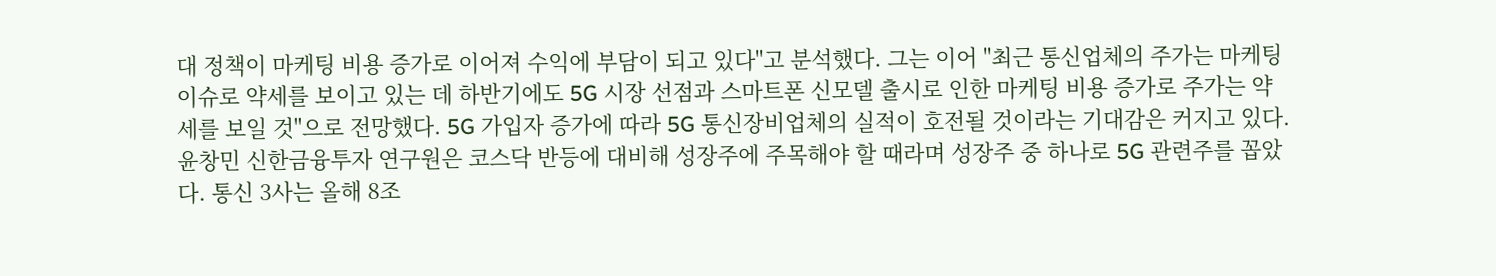대 정책이 마케팅 비용 증가로 이어져 수익에 부담이 되고 있다"고 분석했다. 그는 이어 "최근 통신업체의 주가는 마케팅 이슈로 약세를 보이고 있는 데 하반기에도 5G 시장 선점과 스마트폰 신모델 출시로 인한 마케팅 비용 증가로 주가는 약세를 보일 것"으로 전망했다. 5G 가입자 증가에 따라 5G 통신장비업체의 실적이 호전될 것이라는 기대감은 커지고 있다. 윤창민 신한금융투자 연구원은 코스닥 반등에 대비해 성장주에 주목해야 할 때라며 성장주 중 하나로 5G 관련주를 꼽았다. 통신 3사는 올해 8조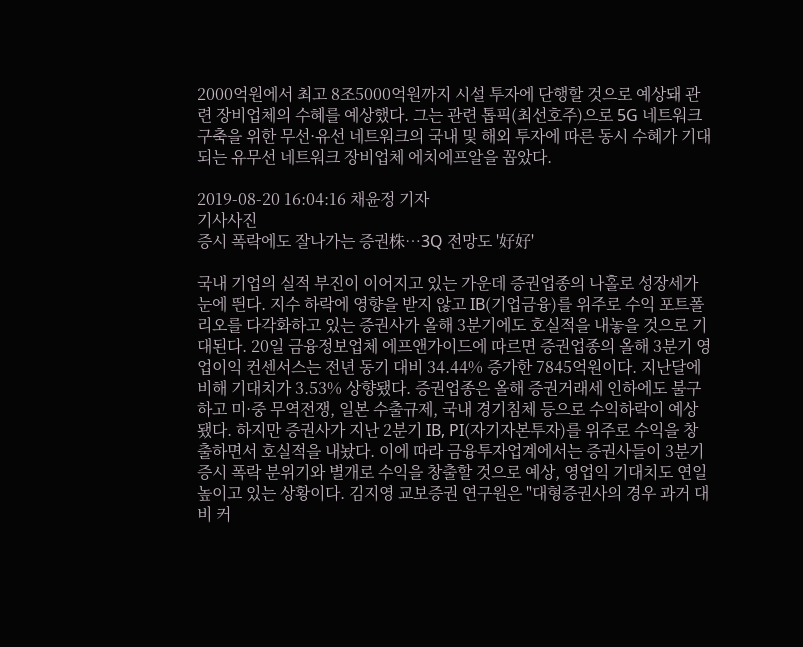2000억원에서 최고 8조5000억원까지 시설 투자에 단행할 것으로 예상돼 관련 장비업체의 수혜를 예상했다. 그는 관련 톱픽(최선호주)으로 5G 네트워크 구축을 위한 무선·유선 네트워크의 국내 및 해외 투자에 따른 동시 수혜가 기대되는 유무선 네트워크 장비업체 에치에프알을 꼽았다.

2019-08-20 16:04:16 채윤정 기자
기사사진
증시 폭락에도 잘나가는 증권株…3Q 전망도 '好好'

국내 기업의 실적 부진이 이어지고 있는 가운데 증권업종의 나홀로 성장세가 눈에 띈다. 지수 하락에 영향을 받지 않고 IB(기업금융)를 위주로 수익 포트폴리오를 다각화하고 있는 증권사가 올해 3분기에도 호실적을 내놓을 것으로 기대된다. 20일 금융정보업체 에프앤가이드에 따르면 증권업종의 올해 3분기 영업이익 컨센서스는 전년 동기 대비 34.44% 증가한 7845억원이다. 지난달에 비해 기대치가 3.53% 상향됐다. 증권업종은 올해 증권거래세 인하에도 불구하고 미·중 무역전쟁, 일본 수출규제, 국내 경기침체 등으로 수익하락이 예상됐다. 하지만 증권사가 지난 2분기 IB, PI(자기자본투자)를 위주로 수익을 창출하면서 호실적을 내놨다. 이에 따라 금융투자업계에서는 증권사들이 3분기 증시 폭락 분위기와 별개로 수익을 창출할 것으로 예상, 영업익 기대치도 연일 높이고 있는 상황이다. 김지영 교보증권 연구원은 "대형증권사의 경우 과거 대비 커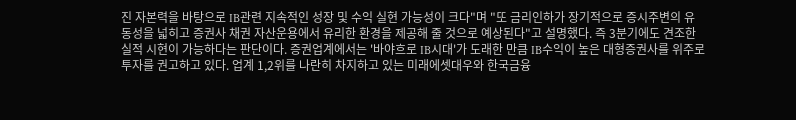진 자본력을 바탕으로 IB관련 지속적인 성장 및 수익 실현 가능성이 크다"며 "또 금리인하가 장기적으로 증시주변의 유동성을 넓히고 증권사 채권 자산운용에서 유리한 환경을 제공해 줄 것으로 예상된다"고 설명했다. 즉 3분기에도 견조한 실적 시현이 가능하다는 판단이다. 증권업계에서는 '바야흐로 IB시대'가 도래한 만큼 IB수익이 높은 대형증권사를 위주로 투자를 권고하고 있다. 업계 1,2위를 나란히 차지하고 있는 미래에셋대우와 한국금융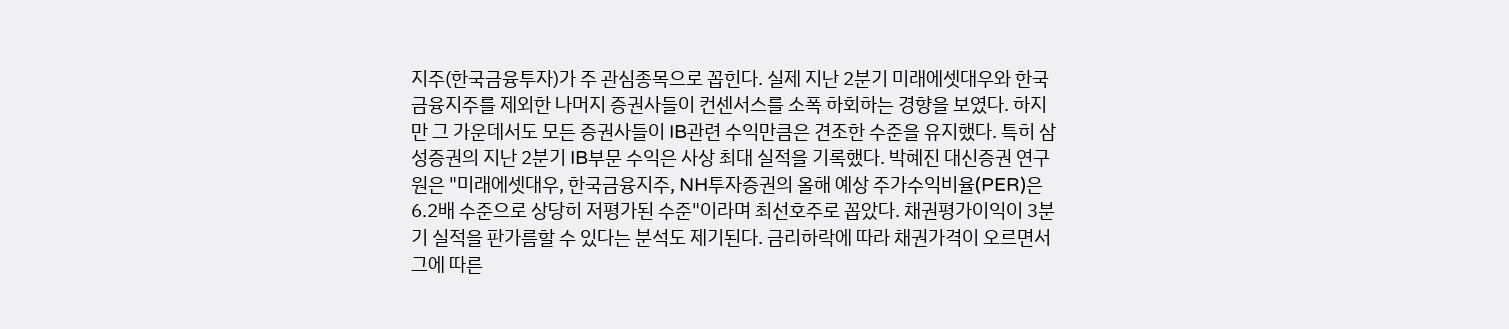지주(한국금융투자)가 주 관심종목으로 꼽힌다. 실제 지난 2분기 미래에셋대우와 한국금융지주를 제외한 나머지 증권사들이 컨센서스를 소폭 하회하는 경향을 보였다. 하지만 그 가운데서도 모든 증권사들이 IB관련 수익만큼은 견조한 수준을 유지했다. 특히 삼성증권의 지난 2분기 IB부문 수익은 사상 최대 실적을 기록했다. 박혜진 대신증권 연구원은 "미래에셋대우, 한국금융지주, NH투자증권의 올해 예상 주가수익비율(PER)은 6.2배 수준으로 상당히 저평가된 수준"이라며 최선호주로 꼽았다. 채권평가이익이 3분기 실적을 판가름할 수 있다는 분석도 제기된다. 금리하락에 따라 채권가격이 오르면서 그에 따른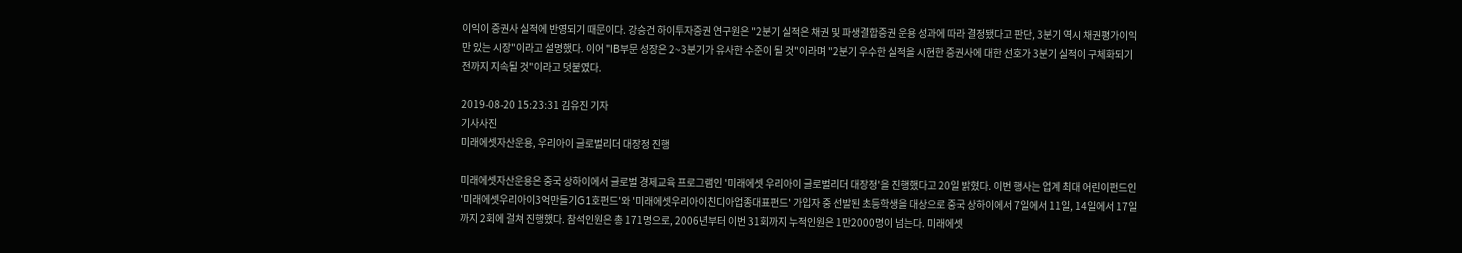이익이 증권사 실적에 반영되기 때문이다. 강승건 하이투자증권 연구원은 "2분기 실적은 채권 및 파생결합증권 운용 성과에 따라 결정됐다고 판단, 3분기 역시 채권평가이익만 있는 시장"이라고 설명했다. 이어 "IB부문 성장은 2~3분기가 유사한 수준이 될 것"이라며 "2분기 우수한 실적을 시현한 증권사에 대한 선호가 3분기 실적이 구체화되기 전까지 지속될 것"이라고 덧붙였다.

2019-08-20 15:23:31 김유진 기자
기사사진
미래에셋자산운용, 우리아이 글로벌리더 대장정 진행

미래에셋자산운용은 중국 상하이에서 글로벌 경제교육 프로그램인 '미래에셋 우리아이 글로벌리더 대장정'을 진행했다고 20일 밝혔다. 이번 행사는 업계 최대 어린이펀드인 '미래에셋우리아이3억만들기G1호펀드'와 '미래에셋우리아이친디아업종대표펀드' 가입자 중 선발된 초등학생을 대상으로 중국 상하이에서 7일에서 11일, 14일에서 17일까지 2회에 걸쳐 진행했다. 참석인원은 총 171명으로, 2006년부터 이번 31회까지 누적인원은 1만2000명이 넘는다. 미래에셋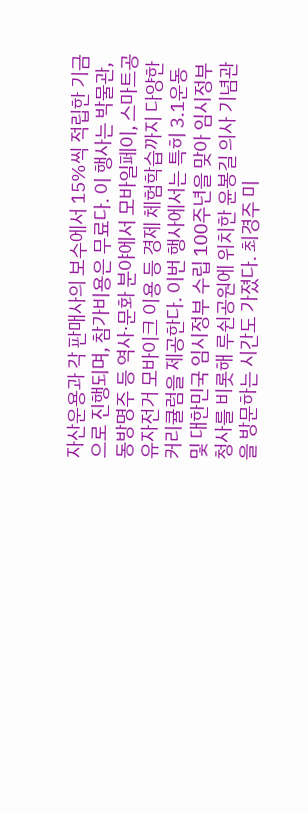자산운용과 각 판매사의 보수에서 15%씩 적립한 기금으로 진행되며, 참가비용은 무료다. 이 행사는 박물관, 동방명주 등 역사·문화 분야에서 모바일페이, 스마트공유자전거 모바이크 이용 등 경제 체험학습까지 다양한 커리큘럼을 제공한다. 이번 행사에서는 특히 3.1운동 및 대한민국 임시정부 수립 100주년을 맞아 임시정부청사를 비롯해 루쉰공원에 위치한 윤봉길 의사 기념관을 방문하는 시간도 가졌다. 최경주 미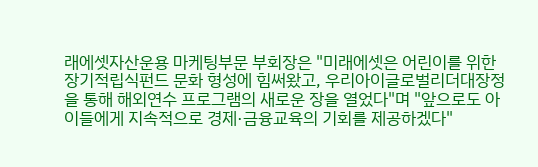래에셋자산운용 마케팅부문 부회장은 "미래에셋은 어린이를 위한 장기적립식펀드 문화 형성에 힘써왔고, 우리아이글로벌리더대장정을 통해 해외연수 프로그램의 새로운 장을 열었다"며 "앞으로도 아이들에게 지속적으로 경제·금융교육의 기회를 제공하겠다"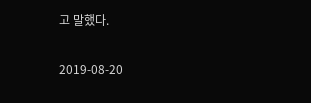고 말했다.

2019-08-20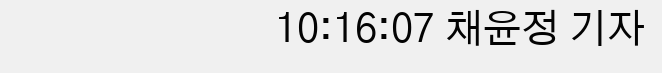10:16:07 채윤정 기자